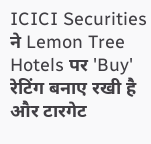ICICI Securities ने Lemon Tree Hotels पर 'Buy' रेटिंग बनाए रखी है और टारगेट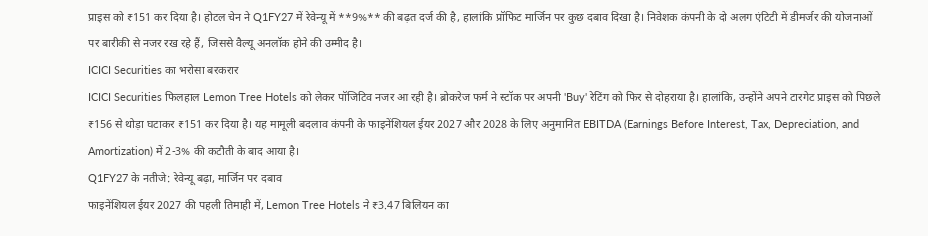प्राइस को ₹151 कर दिया है। होटल चेन ने Q1FY27 में रेवेन्यू में **9%** की बढ़त दर्ज की है, हालांकि प्रॉफिट मार्जिन पर कुछ दबाव दिखा है। निवेशक कंपनी के दो अलग एंटिटी में डीमर्जर की योजनाओं पर बारीकी से नजर रख रहे हैं, जिससे वैल्यू अनलॉक होने की उम्मीद है।
ICICI Securities का भरोसा बरकरार
ICICI Securities फिलहाल Lemon Tree Hotels को लेकर पॉजिटिव नजर आ रही है। ब्रोकरेज फर्म ने स्टॉक पर अपनी 'Buy' रेटिंग को फिर से दोहराया है। हालांकि, उन्होंने अपने टारगेट प्राइस को पिछले ₹156 से थोड़ा घटाकर ₹151 कर दिया है। यह मामूली बदलाव कंपनी के फाइनेंशियल ईयर 2027 और 2028 के लिए अनुमानित EBITDA (Earnings Before Interest, Tax, Depreciation, and Amortization) में 2-3% की कटौती के बाद आया है।
Q1FY27 के नतीजे: रेवेन्यू बढ़ा, मार्जिन पर दबाव
फाइनेंशियल ईयर 2027 की पहली तिमाही में, Lemon Tree Hotels ने ₹3.47 बिलियन का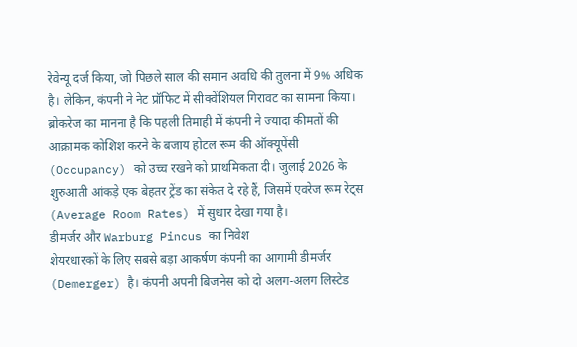रेवेन्यू दर्ज किया, जो पिछले साल की समान अवधि की तुलना में 9% अधिक है। लेकिन, कंपनी ने नेट प्रॉफिट में सीक्वेंशियल गिरावट का सामना किया। ब्रोकरेज का मानना है कि पहली तिमाही में कंपनी ने ज्यादा कीमतों की आक्रामक कोशिश करने के बजाय होटल रूम की ऑक्यूपेंसी (Occupancy) को उच्च रखने को प्राथमिकता दी। जुलाई 2026 के शुरुआती आंकड़े एक बेहतर ट्रेंड का संकेत दे रहे हैं, जिसमें एवरेज रूम रेट्स (Average Room Rates) में सुधार देखा गया है।
डीमर्जर और Warburg Pincus का निवेश
शेयरधारकों के लिए सबसे बड़ा आकर्षण कंपनी का आगामी डीमर्जर (Demerger) है। कंपनी अपनी बिजनेस को दो अलग-अलग लिस्टेड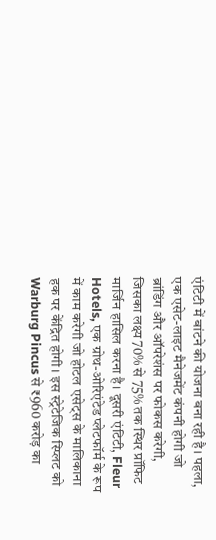एंटिटी में बांटने की योजना बना रही है। पहला, एक एसेट-लाइट मैनेजमेंट कंपनी होगी जो ब्रांडिंग और ऑपरेशंस पर फोकस करेगी, जिसका लक्ष्य 70% से 75% तक स्थिर प्रॉफिट मार्जिन हासिल करना है। दूसरी एंटिटी, Fleur Hotels, एक ग्रोथ-ओरिएंटेड प्लेटफॉर्म के रूप में काम करेगी जो होटल एसेट्स के मालिकाना हक पर केंद्रित होगी। इस स्ट्रेटेजिक स्प्लिट को Warburg Pincus से ₹960 करोड़ का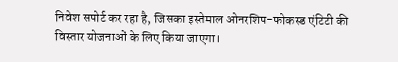निवेश सपोर्ट कर रहा है, जिसका इस्तेमाल ओनरशिप-फोकस्ड एंटिटी की विस्तार योजनाओं के लिए किया जाएगा।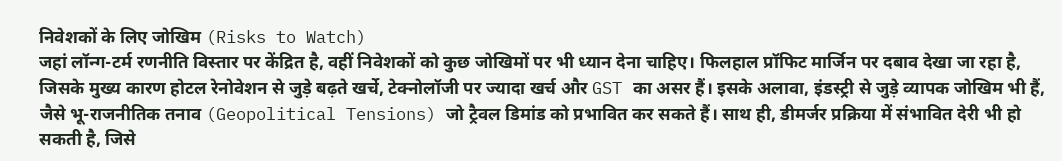निवेशकों के लिए जोखिम (Risks to Watch)
जहां लॉन्ग-टर्म रणनीति विस्तार पर केंद्रित है, वहीं निवेशकों को कुछ जोखिमों पर भी ध्यान देना चाहिए। फिलहाल प्रॉफिट मार्जिन पर दबाव देखा जा रहा है, जिसके मुख्य कारण होटल रेनोवेशन से जुड़े बढ़ते खर्चे, टेक्नोलॉजी पर ज्यादा खर्च और GST का असर हैं। इसके अलावा, इंडस्ट्री से जुड़े व्यापक जोखिम भी हैं, जैसे भू-राजनीतिक तनाव (Geopolitical Tensions) जो ट्रैवल डिमांड को प्रभावित कर सकते हैं। साथ ही, डीमर्जर प्रक्रिया में संभावित देरी भी हो सकती है, जिसे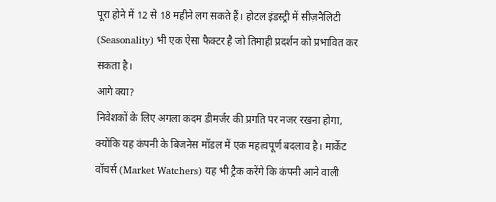पूरा होने में 12 से 18 महीने लग सकते हैं। होटल इंडस्ट्री में सीज़नैलिटी (Seasonality) भी एक ऐसा फैक्टर है जो तिमाही प्रदर्शन को प्रभावित कर सकता है।
आगे क्या?
निवेशकों के लिए अगला कदम डीमर्जर की प्रगति पर नजर रखना होगा, क्योंकि यह कंपनी के बिजनेस मॉडल में एक महत्वपूर्ण बदलाव है। मार्केट वॉचर्स (Market Watchers) यह भी ट्रैक करेंगे कि कंपनी आने वाली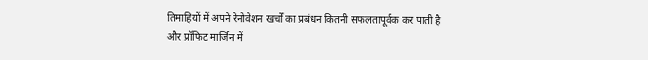तिमाहियों में अपने रेनोवेशन खर्चों का प्रबंधन कितनी सफलतापूर्वक कर पाती है और प्रॉफिट मार्जिन में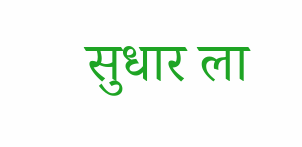सुधार ला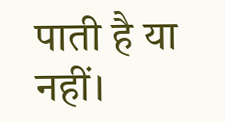पाती है या नहीं।